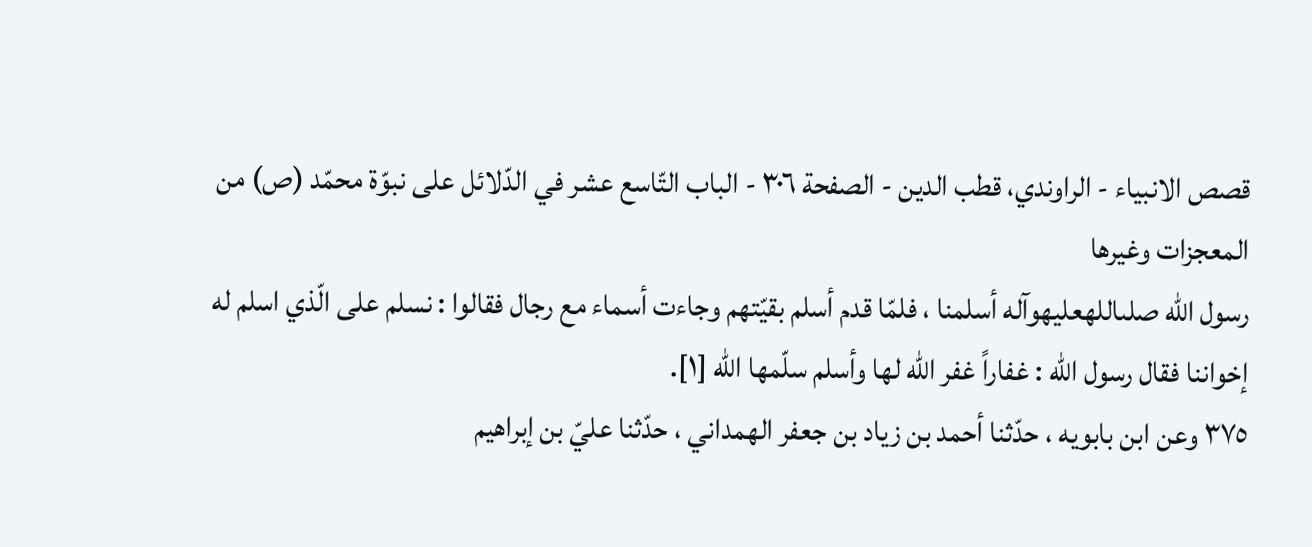قصص الانبياء - الراوندي، قطب الدين - الصفحة ٣٠٦ - الباب التّاسع عشر في الدّلائل على نبوّة محمّد (ص) من المعجزات وغيرها
رسول الله صلىاللهعليهوآله أسلمنا ، فلمّا قدم أسلم بقيّتهم وجاءت أسماء مع رجال فقالوا : نسلم على الّذي اسلم له إخواننا فقال رسول الله : غفاراً غفر الله لها وأسلم سلّمها الله [١].
٣٧٥ وعن ابن بابويه ، حدّثنا أحمد بن زياد بن جعفر الهمداني ، حدّثنا عليّ بن إبراهيم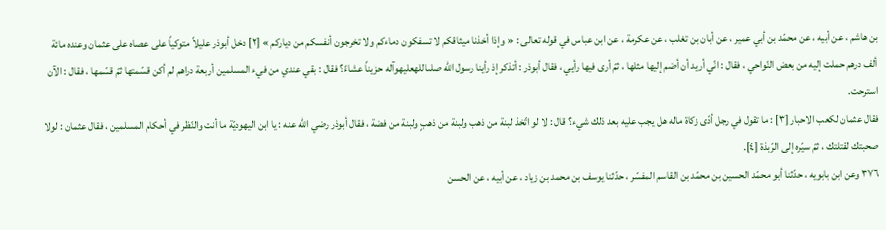بن هاشم ، عن أبيه ، عن محمّد بن أبي عمير ، عن أبان بن تغلب ، عن عكرمة ، عن ابن عباس في قوله تعالى : « وإذا أخذنا ميثاقكم لا تسفكون دماءكم ولا تخرجون أنفسكم من دياركم » [٢] دخل أبوذر عليلاً متوكياً على عصاه على عثمان وعنده مائة ألف درهم حملت إليه من بعض النّواحي ، فقال : انّي أريد أن أضم إليها مثلها ، ثمّ أرى فيها رأيي ، فقال أبوذر : أتذكر إذ رأينا رسول الله صلىاللهعليهوآله حزيناً عشاءً؟ فقال : بقي عندي من فيء المسلمين أربعة دراهم لم أكن قسّمتها ثمّ قسّمها ، فقال : الآن استرحت.
فقال عثمان لكعب الاحبار [٣] : ما تقول في رجل أدّى زكاة ماله هل يجب عليه بعد ذلك شيء؟ قال : لا لو اتّخذ لبنة من ذهب ولبنة من ذهبٍ ولبنة من فضة ، فقال أبوذر رضي الله عنه : يا ابن اليهوديّة ما أنت والنّظر في أحكام المسلمين ، فقال عثمان : لولا صحبتك لقتلتك ، ثمّ سيّره إلى الرّبذة [٤].
٣٧٦ وعن ابن بابويه ، حدّثنا أبو محمّد الحسين بن محمّد بن القاسم المفسّر ، حدّثنا يوسف بن محمد بن زياد ، عن أبيه ، عن الحسن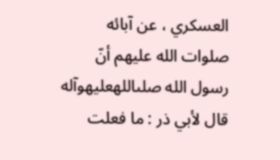العسكري ، عن آبائه صلوات الله عليهم أنّ رسول الله صلىاللهعليهوآله قال لأبي ذر : ما فعلت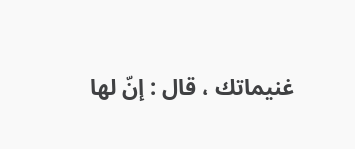غنيماتك ، قال : إنّ لها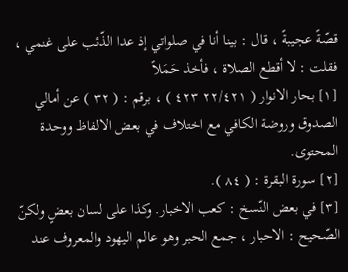قصّةً عجيبةً ، قال : بينا أنا في صلواتي إذ عدا الذّئب على غنمي ، فقلت : لا أقطع الصلاة ، فأخذ حَمَلاً
[١] بحار الانوار ( ٢٢/٤٢١ ٤٢٣ ) ، برقم : ( ٣٢ ) عن أمالي الصدوق وروضة الكافي مع اختلاف في بعض الالفاظ ووحدة المحتوى.
[٢] سورة البقرة : ( ٨٤ ).
[٣] في بعض النّسخ : كعب الاخبار. وكذا على لسان بعضٍ ولكنّ الصّحيح : الاحبار ، جمع الحبر وهو عالم اليهود والمعروف عند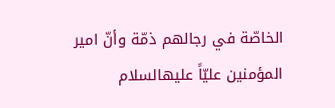الخاصّة في رجالهم ذمّة وأنّ امير المؤمنين عليّاً عليهالسلام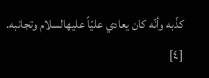كذّبه وأنّه كان يعادي عليّاً عليهالسلام وتجانبه.
[٤]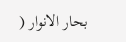بحار الانوار (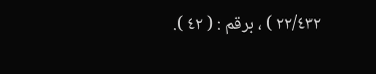٢٢/٤٣٢ ) ، برقم : ( ٤٢ ).